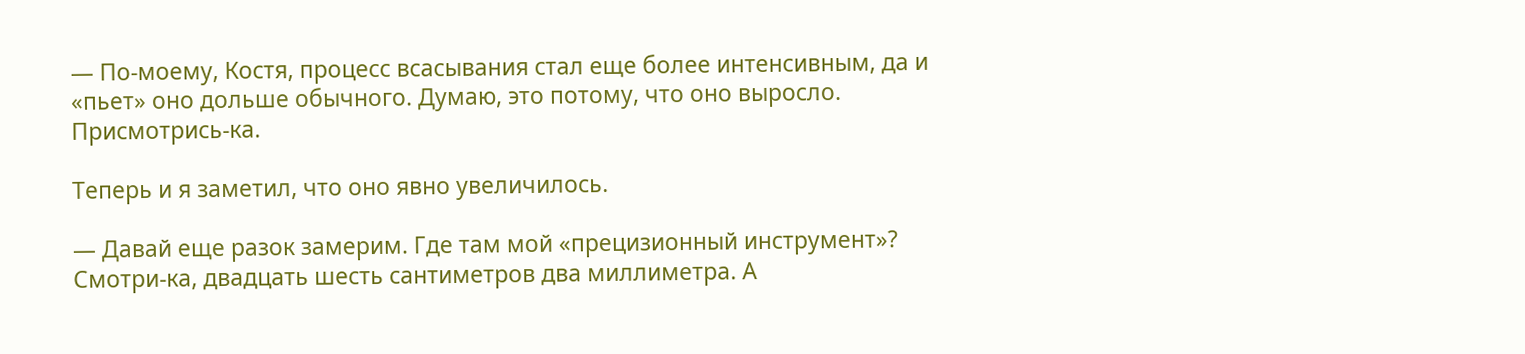— По-моему, Костя, процесс всасывания стал еще более интенсивным, да и «пьет» оно дольше обычного. Думаю, это потому, что оно выросло. Присмотрись-ка.

Теперь и я заметил, что оно явно увеличилось.

— Давай еще разок замерим. Где там мой «прецизионный инструмент»? Смотри-ка, двадцать шесть сантиметров два миллиметра. А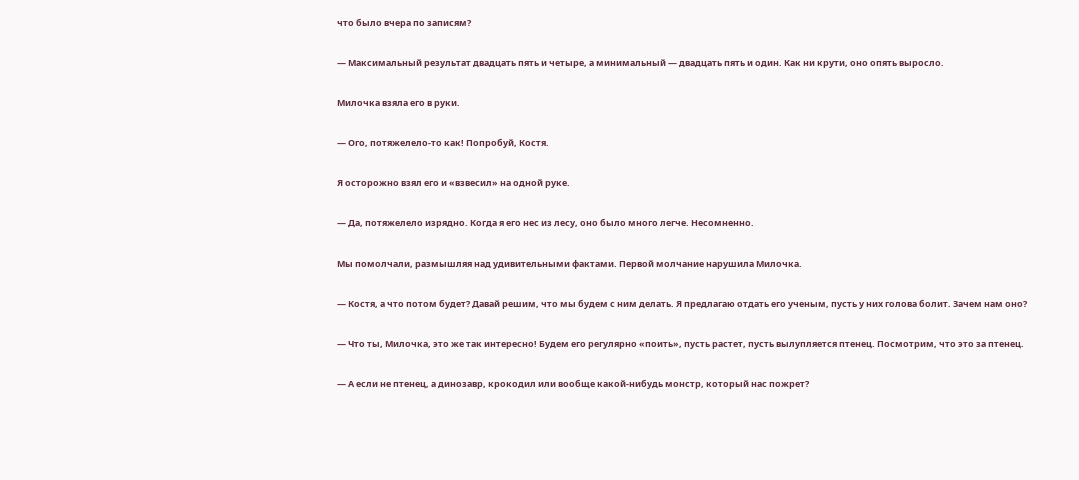что было вчера по записям?

— Максимальный результат двадцать пять и четыре, а минимальный — двадцать пять и один. Как ни крути, оно опять выросло.

Милочка взяла его в руки.

— Ого, потяжелело-то как! Попробуй, Костя.

Я осторожно взял его и «взвесил» на одной руке.

— Да, потяжелело изрядно. Когда я его нес из лесу, оно было много легче. Несомненно.

Мы помолчали, размышляя над удивительными фактами. Первой молчание нарушила Милочка.

— Костя, а что потом будет? Давай решим, что мы будем с ним делать. Я предлагаю отдать его ученым, пусть у них голова болит. Зачем нам оно?

— Что ты, Милочка, это же так интересно! Будем его регулярно «поить», пусть растет, пусть вылупляется птенец. Посмотрим, что это за птенец.

— А если не птенец, а динозавр, крокодил или вообще какой-нибудь монстр, который нас пожрет?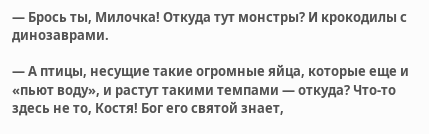— Брось ты, Милочка! Откуда тут монстры? И крокодилы с динозаврами.

— А птицы, несущие такие огромные яйца, которые еще и «пьют воду», и растут такими темпами — откуда? Что-то здесь не то, Костя! Бог его святой знает,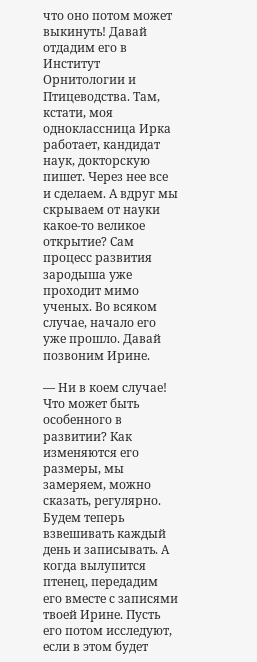что оно потом может выкинуть! Давай отдадим его в Институт Орнитологии и Птицеводства. Там, кстати, моя одноклассница Ирка работает, кандидат наук, докторскую пишет. Через нее все и сделаем. А вдруг мы скрываем от науки какое-то великое открытие? Сам процесс развития зародыша уже проходит мимо ученых. Во всяком случае, начало его уже прошло. Давай позвоним Ирине.

— Ни в коем случае! Что может быть особенного в развитии? Как изменяются его размеры, мы замеряем, можно сказать, регулярно. Будем теперь взвешивать каждый день и записывать. А когда вылупится птенец, передадим его вместе с записями твоей Ирине. Пусть его потом исследуют, если в этом будет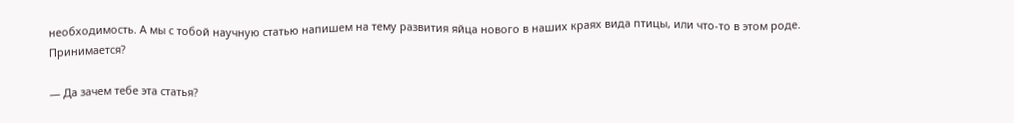необходимость. А мы с тобой научную статью напишем на тему развития яйца нового в наших краях вида птицы, или что-то в этом роде. Принимается?

— Да зачем тебе эта статья?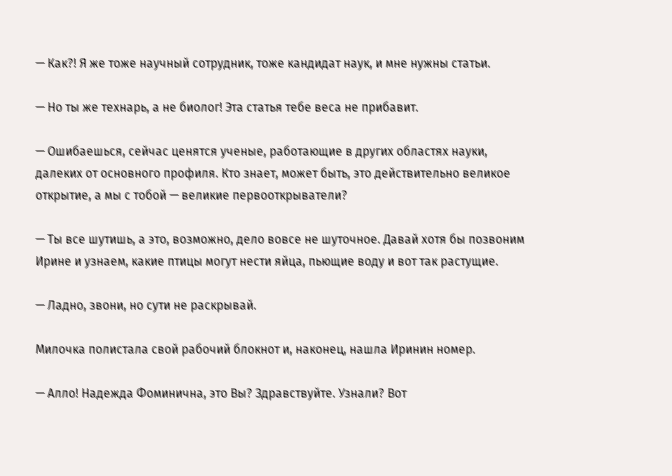— Как?! Я же тоже научный сотрудник, тоже кандидат наук, и мне нужны статьи.

— Но ты же технарь, а не биолог! Эта статья тебе веса не прибавит.

— Ошибаешься, сейчас ценятся ученые, работающие в других областях науки, далеких от основного профиля. Кто знает, может быть, это действительно великое открытие, а мы с тобой — великие первооткрыватели?

— Ты все шутишь, а это, возможно, дело вовсе не шуточное. Давай хотя бы позвоним Ирине и узнаем, какие птицы могут нести яйца, пьющие воду и вот так растущие.

— Ладно, звони, но сути не раскрывай.

Милочка полистала свой рабочий блокнот и, наконец, нашла Иринин номер.

— Алло! Надежда Фоминична, это Вы? Здравствуйте. Узнали? Вот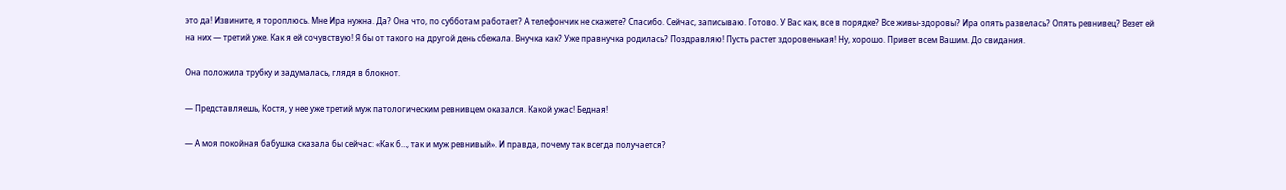это да! Извините, я тороплюсь. Мне Ира нужна. Да? Она что, по субботам работает? А телефончик не скажете? Спасибо. Сейчас, записываю. Готово. У Вас как, все в порядке? Все живы-здоровы? Ира опять развелась? Опять ревнивец? Везет ей на них — третий уже. Как я ей сочувствую! Я бы от такого на другой день сбежала. Внучка как? Уже правнучка родилась? Поздравляю! Пусть растет здоровенькая! Ну, хорошо. Привет всем Вашим. До свидания.

Она положила трубку и задумалась, глядя в блокнот.

— Представляешь, Костя, у нее уже третий муж патологическим ревнивцем оказался. Какой ужас! Бедная!

— А моя покойная бабушка сказала бы сейчас: «Как б…, так и муж ревнивый». И правда, почему так всегда получается?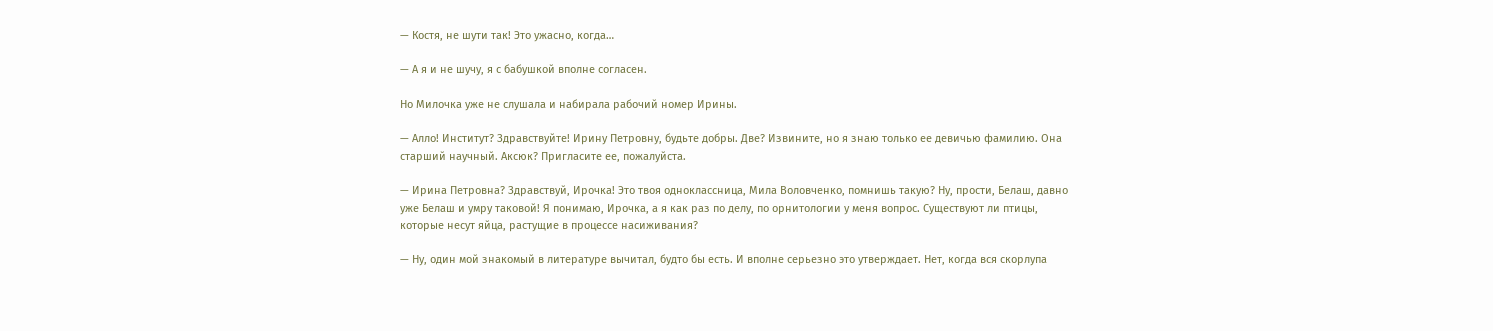— Костя, не шути так! Это ужасно, когда…

— А я и не шучу, я с бабушкой вполне согласен.

Но Милочка уже не слушала и набирала рабочий номер Ирины.

— Алло! Институт? Здравствуйте! Ирину Петровну, будьте добры. Две? Извините, но я знаю только ее девичью фамилию. Она старший научный. Аксюк? Пригласите ее, пожалуйста.

— Ирина Петровна? Здравствуй, Ирочка! Это твоя одноклассница, Мила Воловченко, помнишь такую? Ну, прости, Белаш, давно уже Белаш и умру таковой! Я понимаю, Ирочка, а я как раз по делу, по орнитологии у меня вопрос. Существуют ли птицы, которые несут яйца, растущие в процессе насиживания?

— Ну, один мой знакомый в литературе вычитал, будто бы есть. И вполне серьезно это утверждает. Нет, когда вся скорлупа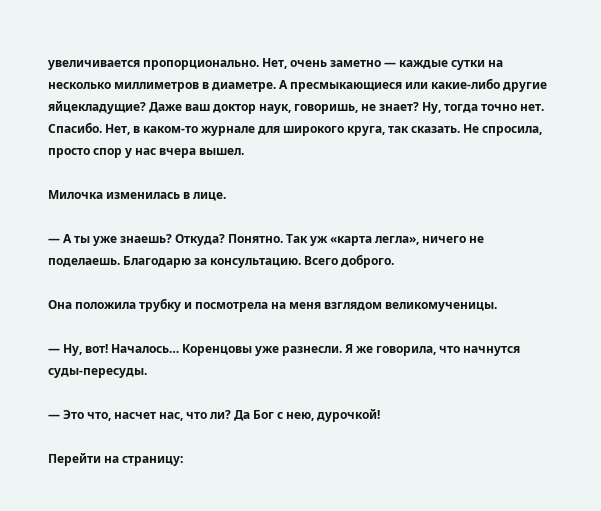увеличивается пропорционально. Нет, очень заметно — каждые сутки на несколько миллиметров в диаметре. А пресмыкающиеся или какие-либо другие яйцекладущие? Даже ваш доктор наук, говоришь, не знает? Ну, тогда точно нет. Спасибо. Нет, в каком-то журнале для широкого круга, так сказать. Не спросила, просто спор у нас вчера вышел.

Милочка изменилась в лице.

— А ты уже знаешь? Откуда? Понятно. Так уж «карта легла», ничего не поделаешь. Благодарю за консультацию. Всего доброго.

Она положила трубку и посмотрела на меня взглядом великомученицы.

— Ну, вот! Началось… Коренцовы уже разнесли. Я же говорила, что начнутся суды-пересуды.

— Это что, насчет нас, что ли? Да Бог с нею, дурочкой!

Перейти на страницу: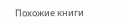Похожие книги